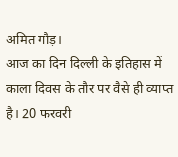अमित गौड़।
आज का दिन दिल्ली के इतिहास में काला दिवस के तौर पर वैसे ही व्याप्त है। 20 फरवरी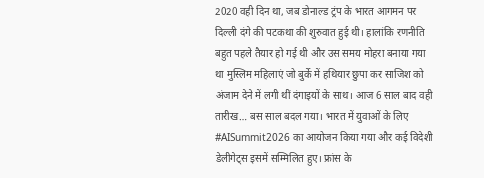2020 वही दिन था, जब डोनाल्ड ट्रंप के भारत आगमन पर दिल्ली दंगे की पटकथा की शुरुवात हुई थी। हालांकि रणनीति बहुत पहले तैयार हो गई थी और उस समय मोहरा बनाया गया था मुस्लिम महिलाएं जो बुर्के में हथियार छुपा कर साजिश को अंजाम देने में लगी थीं दंगाइयों के साथ। आज 6 साल बाद वही तारीख… बस साल बदल गया। भारत में युवाओं के लिए #AISummit2026 का आयोजन किया गया और कई विदेशी डेलीगेट्स इसमें सम्मिलित हुए। फ्रांस के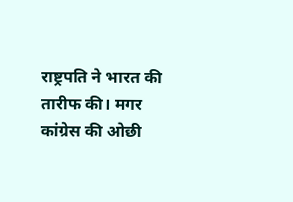राष्ट्रपति ने भारत की तारीफ की। मगर कांग्रेस की ओछी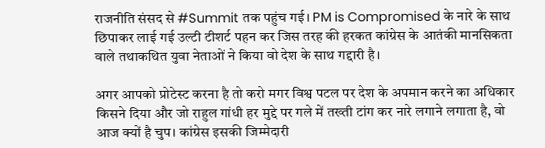राजनीति संसद से #Summit तक पहुंच गई। PM is Compromised के नारे के साथ छिपाकर लाई गई उल्टी टीशर्ट पहन कर जिस तरह की हरकत कांग्रेस के आतंकी मानसिकता वाले तथाकथित युवा नेताओं ने किया वो देश के साथ गद्दारी है।

अगर आपको प्रोटेस्ट करना है तो करो मगर विश्व पटल पर देश के अपमान करने का अधिकार किसने दिया और जो राहुल गांधी हर मुद्दे पर गले में तख्ती टांग कर नारे लगाने लगाता है, वो आज क्यों है चुप। कांग्रेस इसकी जिम्मेदारी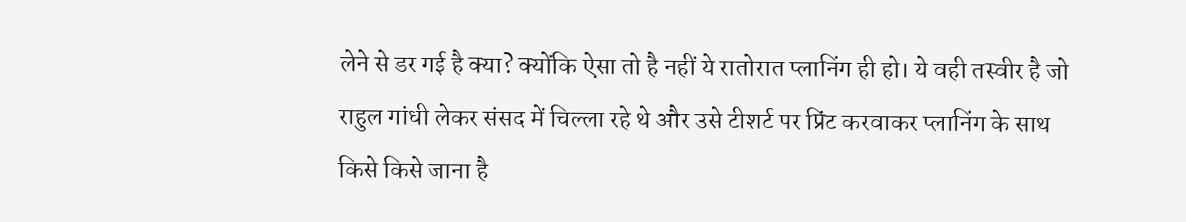लेने से डर गई है क्या? क्योंकि ऐसा तो है नहीं ये रातोरात प्लानिंग ही हो। ये वही तस्वीर है जो राहुल गांधी लेकर संसद में चिल्ला रहे थे और उसे टीशर्ट पर प्रिंट करवाकर प्लानिंग के साथ किसे किसे जाना है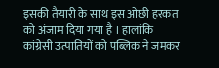इसकी तैयारी के साथ इस ओछी हरकत को अंजाम दिया गया है । हालांकि कांग्रेसी उत्पातियों को पब्लिक ने जमकर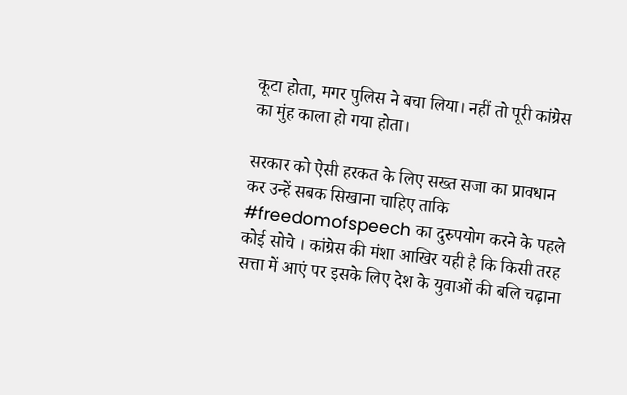कूटा होता, मगर पुलिस ने बचा लिया। नहीं तो पूरी कांग्रेस का मुंह काला हो गया होता।

सरकार को ऐसी हरकत के लिए सख्त सजा का प्रावधान कर उन्हें सबक सिखाना चाहिए ताकि #freedomofspeech का दुरुपयोग करने के पहले कोई सोचे । कांग्रेस की मंशा आखिर यही है कि किसी तरह सत्ता में आएं पर इसके लिए देश के युवाओं की बलि चढ़ाना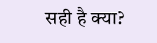सही है क्या?